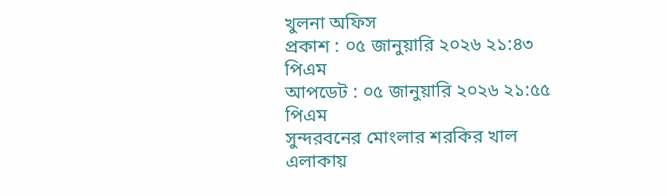খুলনা অফিস
প্রকাশ : ০৫ জানুয়ারি ২০২৬ ২১:৪৩ পিএম
আপডেট : ০৫ জানুয়ারি ২০২৬ ২১:৫৫ পিএম
সুন্দরবনের মোংলার শরকির খাল এলাকায়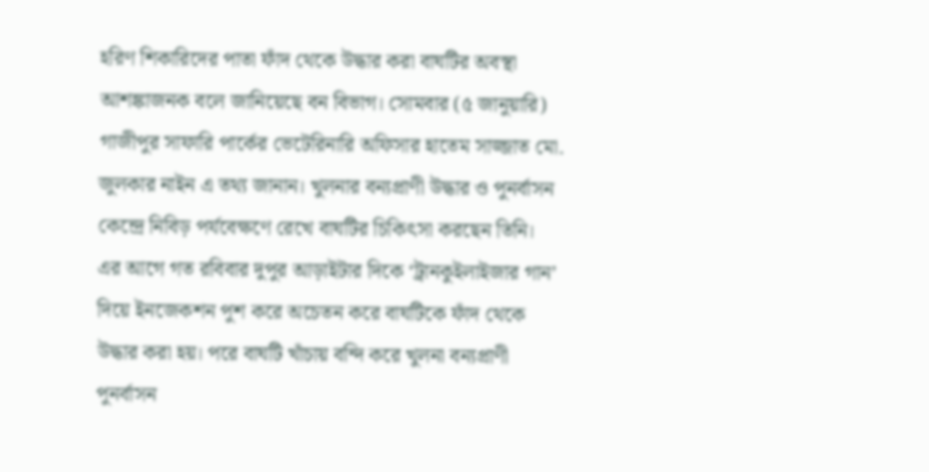হরিণ শিকারিদের পাতা ফাঁদ থেকে উদ্ধার করা বাঘটির অবস্থা আশঙ্কাজনক বলে জানিয়েছে বন বিভাগ। সোমবার (৫ জানুয়ারি) গাজীপুর সাফারি পার্কের ভেটেরিনারি অফিসার হাতেম সাজ্জাত মো. জুলকার নাইন এ তথ্য জানান। খুলনার বন্যপ্রাণী উদ্ধার ও পুনর্বাসন কেন্দ্রে নিবিড় পর্যবেক্ষণে রেখে বাঘটির চিকিৎসা করছেন তিনি।
এর আগে গত রবিবার দুপুর আড়াইটার দিকে ‘ট্রানকুইলাইজার গান’ দিয়ে ইনজেকশন পুশ করে অচেতন করে বাঘটিকে ফাঁদ থেকে উদ্ধার করা হয়। পরে বাঘটি খাঁচায় বন্দি করে খুলনা বন্যপ্রাণী পুনর্বাসন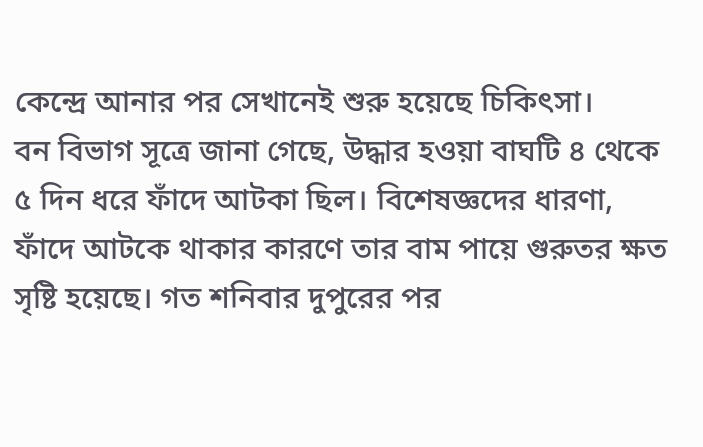কেন্দ্রে আনার পর সেখানেই শুরু হয়েছে চিকিৎসা।
বন বিভাগ সূত্রে জানা গেছে, উদ্ধার হওয়া বাঘটি ৪ থেকে ৫ দিন ধরে ফাঁদে আটকা ছিল। বিশেষজ্ঞদের ধারণা, ফাঁদে আটকে থাকার কারণে তার বাম পায়ে গুরুতর ক্ষত সৃষ্টি হয়েছে। গত শনিবার দুপুরের পর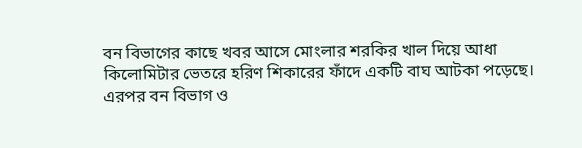বন বিভাগের কাছে খবর আসে মোংলার শরকির খাল দিয়ে আধা কিলোমিটার ভেতরে হরিণ শিকারের ফাঁদে একটি বাঘ আটকা পড়েছে। এরপর বন বিভাগ ও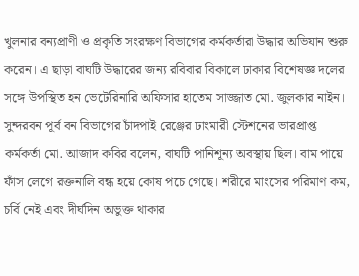খুলনার বন্যপ্রাণী ও প্রকৃতি সংরক্ষণ বিভাগের কর্মকর্তারা উদ্ধার অভিযান শুরু করেন। এ ছাড়া বাঘটি উদ্ধারের জন্য রবিবার বিকালে ঢাকার বিশেষজ্ঞ দলের সঙ্গে উপস্থিত হন ভেটেরিনারি অফিসার হাতেম সাজ্জাত মো. জুলকার নাইন।
সুন্দরবন পূর্ব বন বিভাগের চাঁদপাই রেঞ্জের ঢাংমারী স্টেশনের ভারপ্রাপ্ত কর্মকর্তা মো. আজাদ কবির বলেন, বাঘটি পানিশূন্য অবস্থায় ছিল। বাম পায়ে ফাঁস লেগে রক্তনালি বন্ধ হয়ে কোষ পচে গেছে। শরীরে মাংসের পরিমাণ কম, চর্বি নেই এবং দীর্ঘদিন অভুক্ত থাকার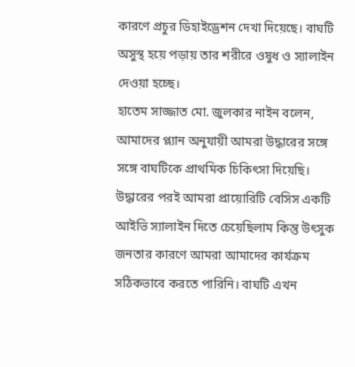কারণে প্রচুর ডিহাইড্রেশন দেখা দিয়েছে। বাঘটি অসুস্থ হয়ে পড়ায় তার শরীরে ওষুধ ও স্যালাইন দেওয়া হচ্ছে।
হাতেম সাজ্জাত মো. জুলকার নাইন বলেন, আমাদের প্ল্যান অনুযায়ী আমরা উদ্ধারের সঙ্গে সঙ্গে বাঘটিকে প্রাথমিক চিকিৎসা দিয়েছি। উদ্ধারের পরই আমরা প্রায়োরিটি বেসিস একটি আইভি স্যালাইন দিতে চেয়েছিলাম কিন্তু উৎসুক জনতার কারণে আমরা আমাদের কার্যক্রম সঠিকভাবে করতে পারিনি। বাঘটি এখন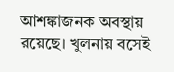আশঙ্কাজনক অবস্থায় রয়েছে। খুলনায় বসেই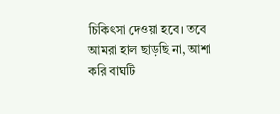চিকিৎসা দেওয়া হবে। তবে আমরা হাল ছাড়ছি না, আশা করি বাঘটি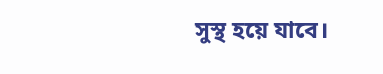সুস্থ হয়ে যাবে।